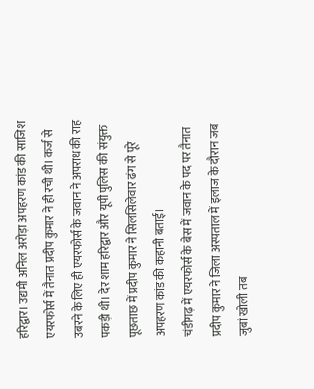हरिद्वार। उद्यमी अनिल अरोड़ा अपहरण कांड की साजिश एयरफोर्स में तैनात प्रदीप कुमार ने ही रची थी। कर्ज से उबरने के लिए ही एयरफोर्स के जवान ने अपराध की राह पकड़ी थी। देर शाम हरिद्वार और यूपी पुलिस की संयुक्त पूछताछ में प्रदीप कुमार ने सिलसिलेवार ढंग से पूरे अपहरण कांड की कहानी बताई।
चंडीगढ़ में एयरफोर्स के बेस में जवान के पद पर तैनात प्रदीप कुमार ने जिला अस्पताल में इलाज के दौरान जब जुबां खोली तब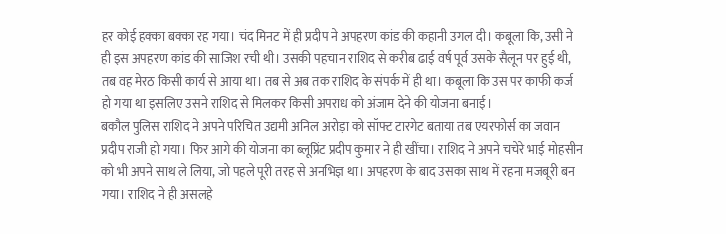हर कोई हक्का बक्का रह गया। चंद मिनट में ही प्रदीप ने अपहरण कांड की कहानी उगल दी। कबूला कि, उसी ने ही इस अपहरण कांड की साजिश रची थी। उसकी पहचान राशिद से करीब ढाई वर्ष पूर्व उसके सैलून पर हुई थी, तब वह मेरठ किसी कार्य से आया था। तब से अब तक राशिद के संपर्क में ही था। कबूला कि उस पर काफी कर्ज हो गया था इसलिए उसने राशिद से मिलकर किसी अपराध को अंजाम देने की योजना बनाई।
बकौल पुलिस राशिद ने अपने परिचित उद्यमी अनिल अरोड़ा को सॉफ्ट टारगेट बताया तब एयरफोर्स का जवान प्रदीप राजी हो गया। फिर आगे की योजना का ब्लूप्रिंट प्रदीप कुमार ने ही खींचा। राशिद ने अपने चचेरे भाई मोहसीन को भी अपने साथ ले लिया, जो पहले पूरी तरह से अनभिज्ञ था। अपहरण के बाद उसका साथ में रहना मजबूरी बन गया। राशिद ने ही असलहे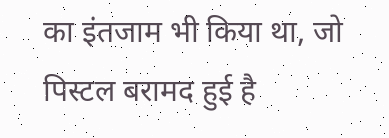का इंतजाम भी किया था, जो पिस्टल बरामद हुई है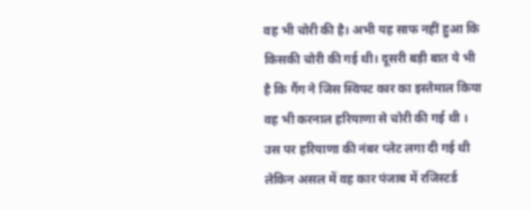वह भी चोरी की है। अभी यह साफ नहीं हुआ कि किसकी चोरी की गई थी। दूसरी बड़ी बात ये भी है कि गैंग ने जिस स्विफ्ट कार का इस्तेमाल किया वह भी करनाल हरियाणा से चोरी की गई थी । उस पर हरियाणा की नंबर प्लेट लगा दी गई थी लेकिन असल में वह कार पंजाब में रजिस्टर्ड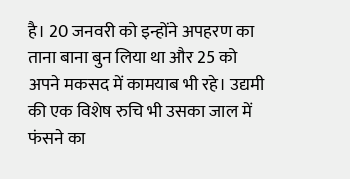है। 20 जनवरी को इन्होंने अपहरण का ताना बाना बुन लिया था और 25 को अपने मकसद में कामयाब भी रहे। उद्यमी की एक विशेष रुचि भी उसका जाल में फंसने का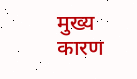मुख्य कारण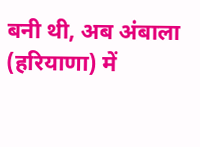बनी थी, अब अंबाला (हरियाणा) में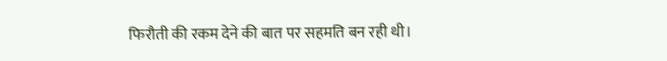फिरौती की रकम देने की बात पर सहमति बन रही थी।